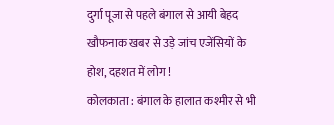दुर्गा पूजा से पहले बंगाल से आयी बेहद खौफनाक खबर से उड़े जांच एजेंसियों के होश, दहशत में लोग !
कोलकाता : बंगाल के हालात कश्मीर से भी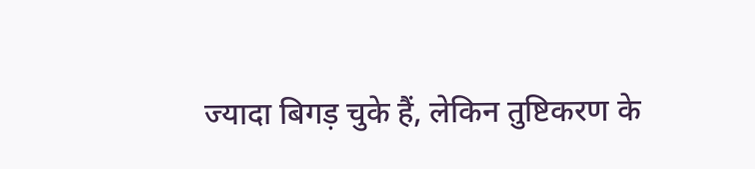ज्यादा बिगड़ चुके हैं, लेकिन तुष्टिकरण के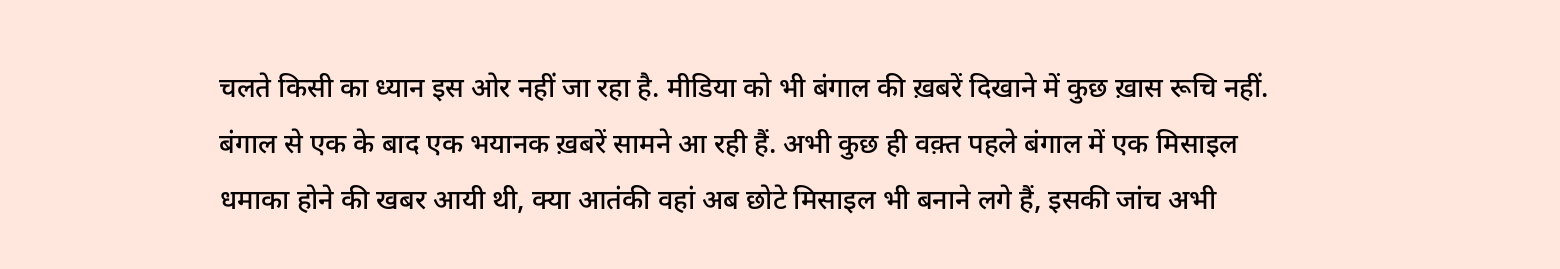चलते किसी का ध्यान इस ओर नहीं जा रहा है. मीडिया को भी बंगाल की ख़बरें दिखाने में कुछ ख़ास रूचि नहीं. बंगाल से एक के बाद एक भयानक ख़बरें सामने आ रही हैं. अभी कुछ ही वक़्त पहले बंगाल में एक मिसाइल धमाका होने की खबर आयी थी, क्या आतंकी वहां अब छोटे मिसाइल भी बनाने लगे हैं, इसकी जांच अभी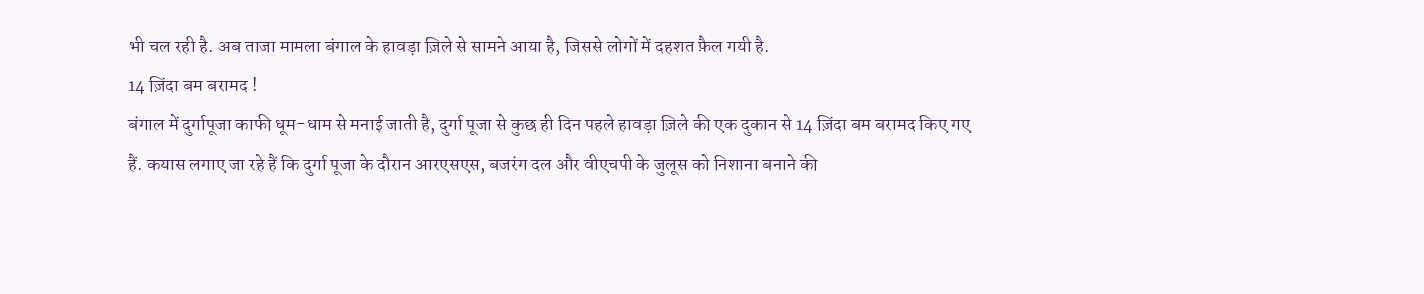भी चल रही है. अब ताजा मामला बंगाल के हावड़ा ज़िले से सामने आया है, जिससे लोगों में दहशत फ़ैल गयी है.
14 ज़िंदा बम बरामद !
बंगाल में दुर्गापूजा काफी धूम-धाम से मनाई जाती है, दुर्गा पूजा से कुछ ही दिन पहले हावड़ा ज़िले की एक दुकान से 14 ज़िंदा बम बरामद किए गए हैं. कयास लगाए जा रहे हैं कि दुर्गा पूजा के दौरान आरएसएस, बजरंग दल और वीएचपी के जुलूस को निशाना बनाने की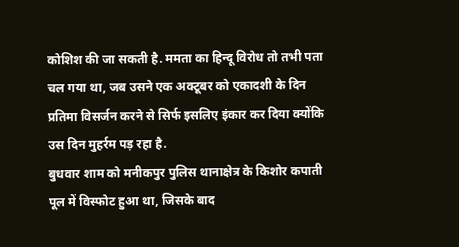कोशिश की जा सकती है. ममता का हिन्दू विरोध तो तभी पता चल गया था, जब उसने एक अक्टूबर को एकादशी के दिन प्रतिमा विसर्जन करने से सिर्फ इसलिए इंकार कर दिया क्योंकि उस दिन मुहर्रम पड़ रहा है.
बुधवार शाम को मनीकपुर पुलिस थानाक्षेत्र के किशोर कपाती पूल में विस्फोट हुआ था, जिसके बाद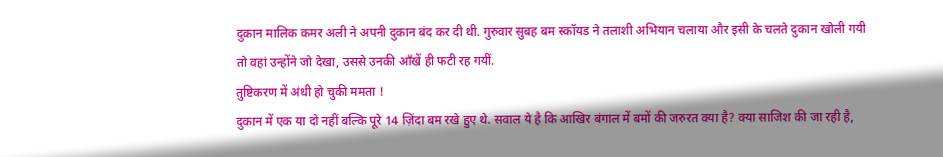दुकान मालिक कमर अली ने अपनी दुकान बंद कर दी थी. गुरुवार सुबह बम स्कॉयड ने तलाशी अभियान चलाया और इसी के चलते दुकान खोली गयी तो वहां उन्होंने जो देखा, उससे उनकी आँखें ही फटी रह गयीं.
तुष्टिकरण में अंधी हो चुकी ममता !
दुकान में एक या दो नहीं बल्कि पूरे 14 ज़िंदा बम रखे हुए थे. सवाल ये है कि आखिर बंगाल में बमों की जरुरत क्या है? क्या साजिश की जा रही है,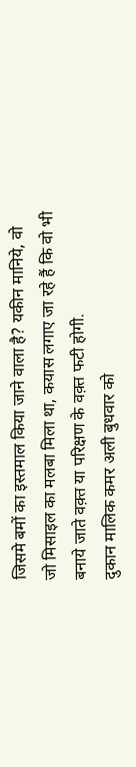जिसमे बमों का इस्तमाल किया जाने वाला है? यकीन मानिये, वो जो मिसाइल का मलबा मिला था, कयास लगाए जा रहे हैं कि वो भी बनाये जाते वक़्त या परिक्षण के वक़्त फटी होगी.
दुकान मालिक कमर अली बुधवार को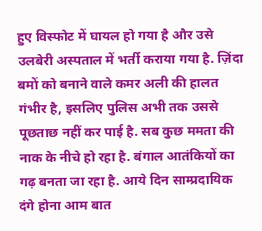हुए विस्फोट में घायल हो गया है और उसे उलबेरी अस्पताल में भर्ती कराया गया है. ज़िंदा बमों को बनाने वाले कमर अली की हालत गंभीर है, इसलिए पुलिस अभी तक उससे पूछताछ नहीं कर पाई है. सब कुछ ममता की नाक के नीचे हो रहा है. बंगाल आतंकियों का गढ़ बनता जा रहा है. आये दिन साम्प्रदायिक दंगे होना आम बात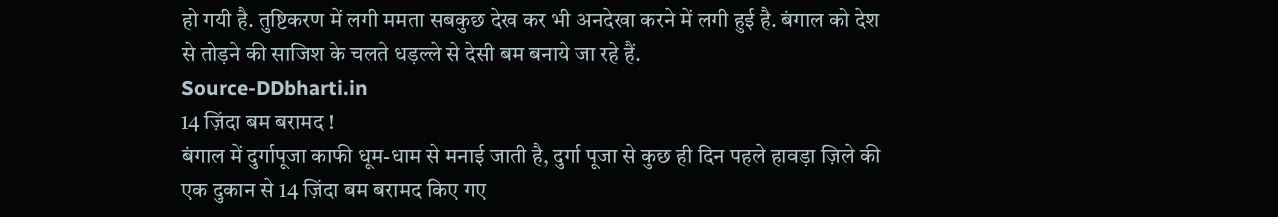हो गयी है. तुष्टिकरण में लगी ममता सबकुछ देख कर भी अनदेखा करने में लगी हुई है. बंगाल को देश से तोड़ने की साजिश के चलते धड़ल्ले से देसी बम बनाये जा रहे हैं.
Source-DDbharti.in
14 ज़िंदा बम बरामद !
बंगाल में दुर्गापूजा काफी धूम-धाम से मनाई जाती है, दुर्गा पूजा से कुछ ही दिन पहले हावड़ा ज़िले की एक दुकान से 14 ज़िंदा बम बरामद किए गए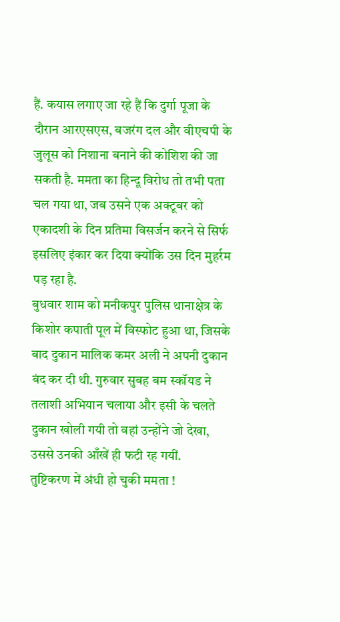हैं. कयास लगाए जा रहे हैं कि दुर्गा पूजा के दौरान आरएसएस, बजरंग दल और वीएचपी के जुलूस को निशाना बनाने की कोशिश की जा सकती है. ममता का हिन्दू विरोध तो तभी पता चल गया था, जब उसने एक अक्टूबर को एकादशी के दिन प्रतिमा विसर्जन करने से सिर्फ इसलिए इंकार कर दिया क्योंकि उस दिन मुहर्रम पड़ रहा है.
बुधवार शाम को मनीकपुर पुलिस थानाक्षेत्र के किशोर कपाती पूल में विस्फोट हुआ था, जिसके बाद दुकान मालिक कमर अली ने अपनी दुकान बंद कर दी थी. गुरुवार सुबह बम स्कॉयड ने तलाशी अभियान चलाया और इसी के चलते दुकान खोली गयी तो वहां उन्होंने जो देखा, उससे उनकी आँखें ही फटी रह गयीं.
तुष्टिकरण में अंधी हो चुकी ममता !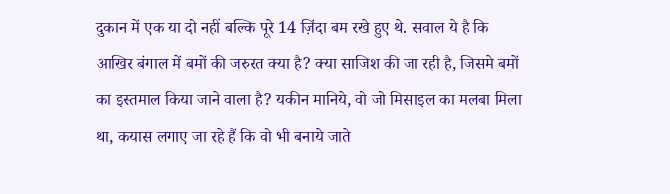दुकान में एक या दो नहीं बल्कि पूरे 14 ज़िंदा बम रखे हुए थे. सवाल ये है कि आखिर बंगाल में बमों की जरुरत क्या है? क्या साजिश की जा रही है, जिसमे बमों का इस्तमाल किया जाने वाला है? यकीन मानिये, वो जो मिसाइल का मलबा मिला था, कयास लगाए जा रहे हैं कि वो भी बनाये जाते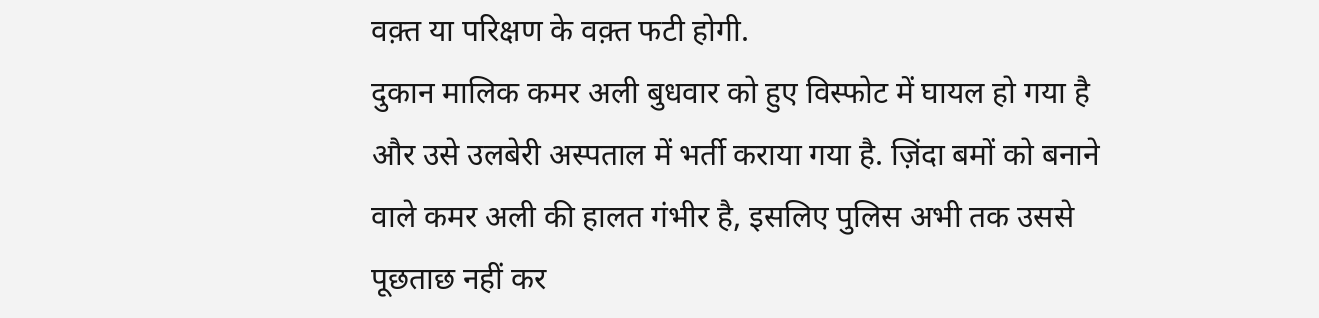वक़्त या परिक्षण के वक़्त फटी होगी.
दुकान मालिक कमर अली बुधवार को हुए विस्फोट में घायल हो गया है और उसे उलबेरी अस्पताल में भर्ती कराया गया है. ज़िंदा बमों को बनाने वाले कमर अली की हालत गंभीर है, इसलिए पुलिस अभी तक उससे पूछताछ नहीं कर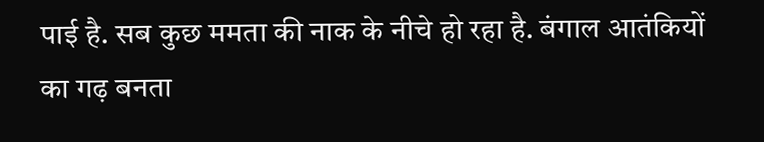पाई है. सब कुछ ममता की नाक के नीचे हो रहा है. बंगाल आतंकियों का गढ़ बनता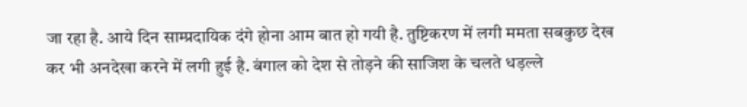जा रहा है. आये दिन साम्प्रदायिक दंगे होना आम बात हो गयी है. तुष्टिकरण में लगी ममता सबकुछ देख कर भी अनदेखा करने में लगी हुई है. बंगाल को देश से तोड़ने की साजिश के चलते धड़ल्ले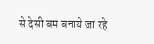से देसी बम बनाये जा रहे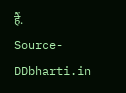हैं.
Source-DDbharti.in